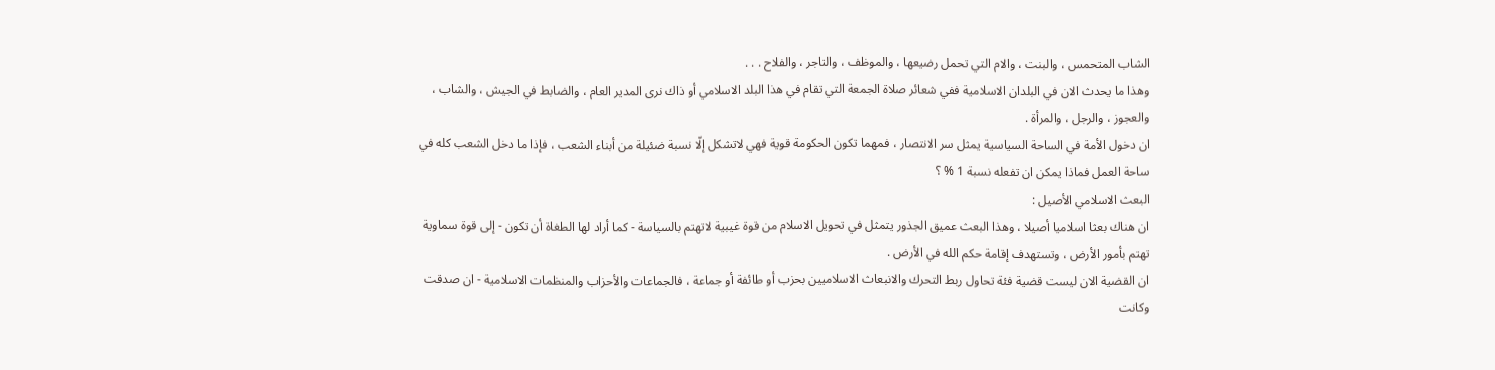الشاب المتحمس ، والبنت ، والام التي تحمل رضيعها ، والموظف ، والتاجر ، والفلاح . . .
وهذا ما يحدث الان في البلدان الاسلامية ففي شعائر صلاة الجمعة التي تقام في هذا البلد الاسلامي أو ذاك نرى المدير العام ، والضابط في الجيش ، والشاب ، والعجوز ، والرجل ، والمرأة .
ان دخول الأمة في الساحة السياسية يمثل سر الانتصار ، فمهما تكون الحكومة قوية فهي لاتشكل إلّا نسبة ضئيلة من أبناء الشعب ، فإذا ما دخل الشعب كله في ساحة العمل فماذا يمكن ان تفعله نسبة 1 % ؟
البعث الاسلامي الأصيل :
ان هناك بعثا اسلاميا أصيلا ، وهذا البعث عميق الجذور يتمثل في تحويل الاسلام من قوة غيبية لاتهتم بالسياسة - كما أراد لها الطغاة أن تكون - إلى قوة سماوية تهتم بأمور الأرض ، وتستهدف إقامة حكم الله في الأرض .
ان القضية الان ليست قضية فئة تحاول ربط التحرك والانبعاث الاسلاميين بحزب أو طائفة أو جماعة ، فالجماعات والأحزاب والمنظمات الاسلامية - ان صدقت وكانت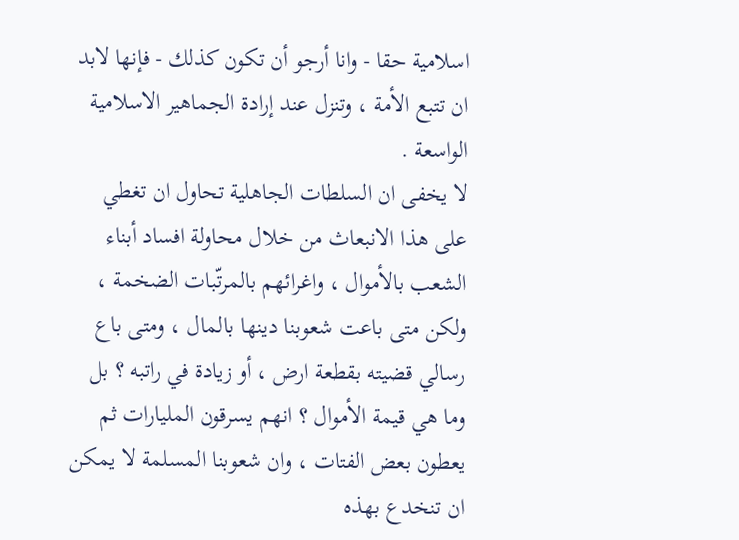اسلامية حقا - وانا أرجو أن تكون كذلك - فإنها لابد ان تتبع الأمة ، وتنزل عند إرادة الجماهير الاسلامية الواسعة .
لا يخفى ان السلطات الجاهلية تحاول ان تغطي على هذا الانبعاث من خلال محاولة افساد أبناء الشعب بالأموال ، واغرائهم بالمرتّبات الضخمة ، ولكن متى باعت شعوبنا دينها بالمال ، ومتى باع رسالي قضيته بقطعة ارض ، أو زيادة في راتبه ؟ بل وما هي قيمة الأموال ؟ انهم يسرقون المليارات ثم يعطون بعض الفتات ، وان شعوبنا المسلمة لا يمكن ان تنخدع بهذه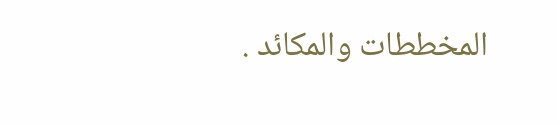المخططات والمكائد .